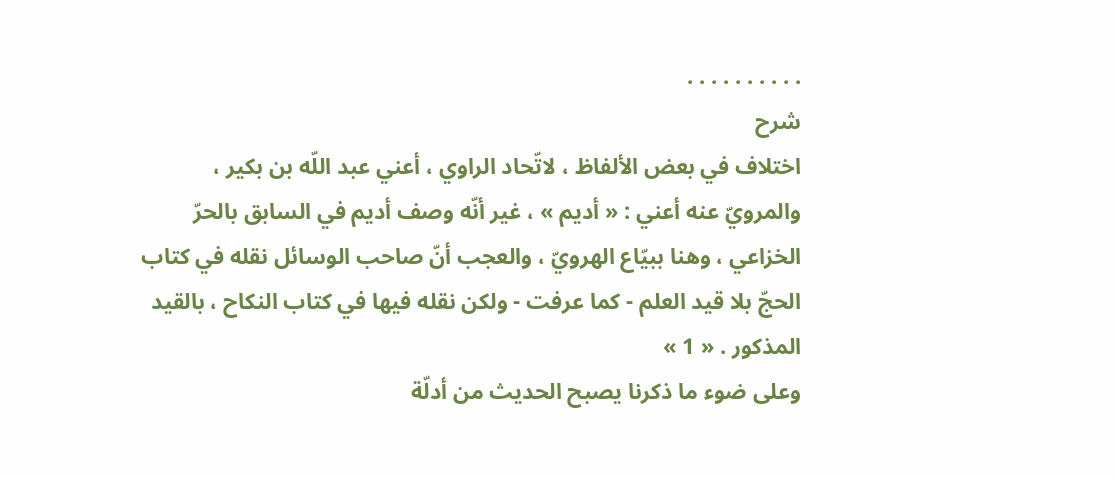. . . . . . . . . .
شرح
اختلاف في بعض الألفاظ ، لاتّحاد الراوي ، أعني عبد اللّه بن بكير ، والمرويّ عنه أعني : « أديم » ، غير أنّه وصف أديم في السابق بالحرّ الخزاعي ، وهنا ببيّاع الهرويّ ، والعجب أنّ صاحب الوسائل نقله في كتاب الحجّ بلا قيد العلم - كما عرفت - ولكن نقله فيها في كتاب النكاح ، بالقيد المذكور . « 1 »
وعلى ضوء ما ذكرنا يصبح الحديث من أدلّة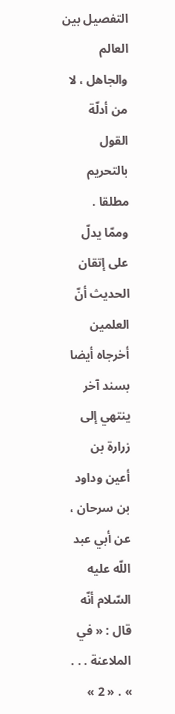التفصيل بين العالم والجاهل ، لا من أدلّة القول بالتحريم مطلقا .
وممّا يدلّ على إتقان الحديث أنّ العلمين أخرجاه أيضا بسند آخر ينتهي إلى زرارة بن أعين وداود بن سرحان ، عن أبي عبد اللّه عليه السّلام أنّه قال : « في الملاعنة . . . » . « 2 »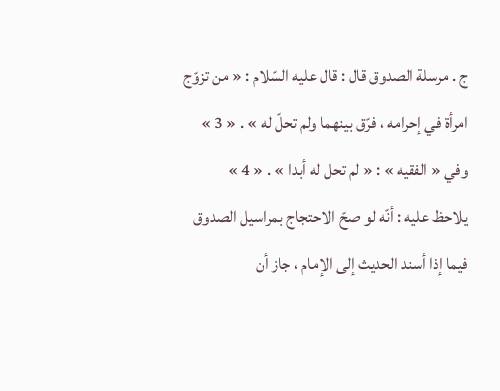ج . مرسلة الصدوق قال : قال عليه السّلام : « من تزوّج امرأة في إحرامه ، فرّق بينهما ولم تحلّ له » . « 3 »
وفي « الفقيه » : « لم تحل له أبدا » . « 4 »
يلاحظ عليه : أنّه لو صحّ الاحتجاج بمراسيل الصدوق فيما إذا أسند الحديث إلى الإمام ، جاز أن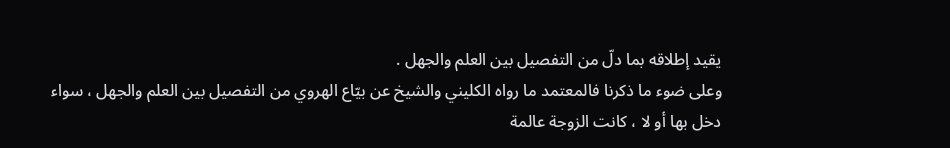يقيد إطلاقه بما دلّ من التفصيل بين العلم والجهل .
وعلى ضوء ما ذكرنا فالمعتمد ما رواه الكليني والشيخ عن بيّاع الهروي من التفصيل بين العلم والجهل ، سواء دخل بها أو لا ، كانت الزوجة عالمة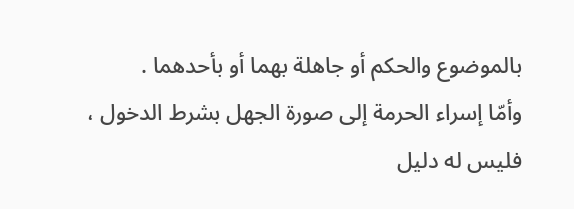بالموضوع والحكم أو جاهلة بهما أو بأحدهما .
وأمّا إسراء الحرمة إلى صورة الجهل بشرط الدخول ، فليس له دليل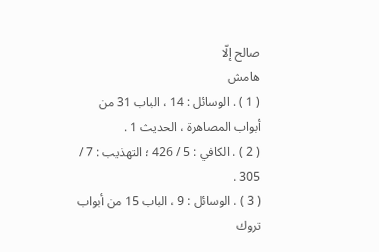صالح إلّا
هامش
( 1 ) . الوسائل : 14 ، الباب 31 من أبواب المصاهرة ، الحديث 1 .
( 2 ) . الكافي : 5 / 426 ؛ التهذيب : 7 / 305 .
( 3 ) . الوسائل : 9 ، الباب 15 من أبواب تروك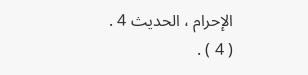الإحرام ، الحديث 4 .
( 4 ) .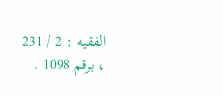الفقيه : 2 / 231 ، برقم 1098 .